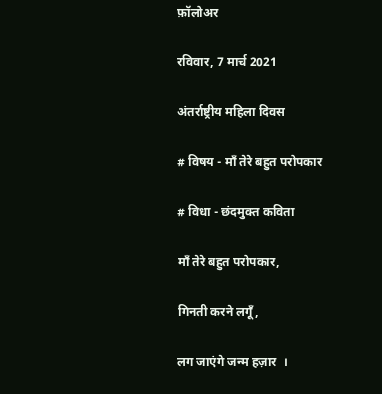फ़ॉलोअर

रविवार, 7 मार्च 2021

अंतर्राष्ट्रीय महिला दिवस

# विषय - माँ तेरे बहुत परोपकार

# विधा - छंदमुक्त कविता

माँ तेरे बहुत परोपकार,

गिनती करने लगूँ,

लग जाएंगे जन्म हज़ार  ।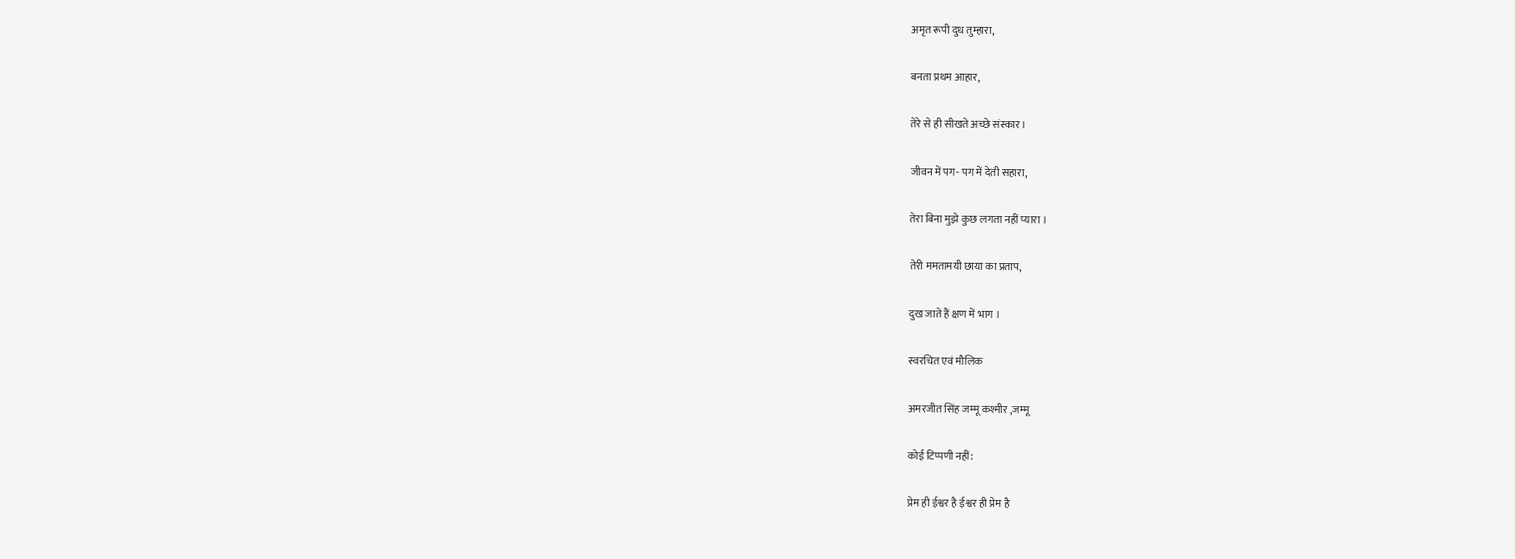अमृत रूपी दुध तुम्हारा,

बनता प्रथम आहार,

तेरे से ही सीखते अच्छे संस्कार।

जीवन में पग- पग में देती सहारा,

तेरा बिना मुझे कुछ लगता नहीं प्यारा ।

तेरी ममतामयी छाया का प्रताप,

दुख जाते हैं क्षण में भाग ।

स्वरचित एवं मौलिक

अमरजीत सिंह जम्मू कश्मीर ,जम्मू

कोई टिप्पणी नहीं:

प्रेम ही ईश्वर है ईश्वर ही प्रेम है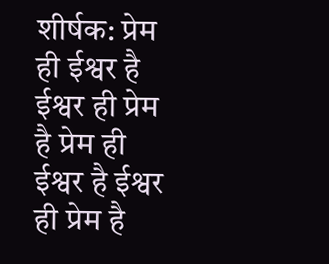शीर्षक: प्रेम ही ईश्वर है ईश्वर ही प्रेम है प्रेम ही ईश्वर है ईश्वर ही प्रेम है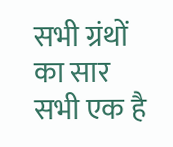सभी ग्रंथों का सार  सभी एक है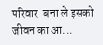परिवार  बना ले इसको जीवन का आ...